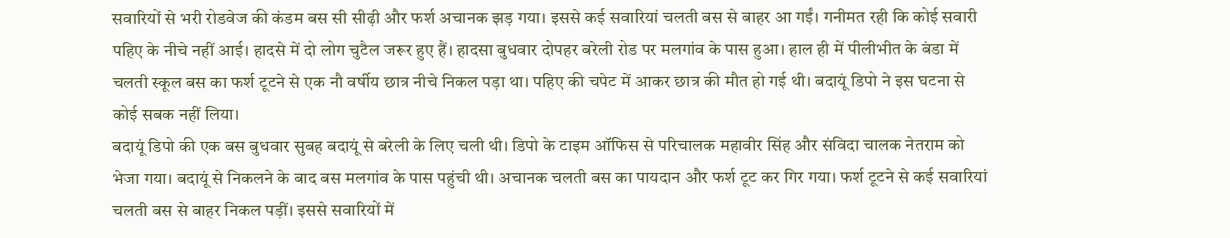सवारियों से भरी रोडवेज की कंडम बस सी सीढ़ी और फर्श अचानक झड़ गया। इससे कई सवारियां चलती बस से बाहर आ गईं। गनीमत रही कि कोई सवारी पहिए के नीचे नहीं आई। हादसे में दो लोग चुटैल जरूर हुए हैं। हादसा बुधवार दोपहर बरेली रोड पर मलगांव के पास हुआ। हाल ही में पीलीभीत के बंडा में चलती स्कूल बस का फर्श टूटने से एक नौ वर्षीय छात्र नीचे निकल पड़ा था। पहिए की चपेट में आकर छात्र की मौत हो गई थी। बदायूं डिपो ने इस घटना से कोई सबक नहीं लिया।
बदायूं डिपो की एक बस बुधवार सुबह बदायूं से बरेली के लिए चली थी। डिपो के टाइम ऑफिस से परिचालक महावीर सिंह और संविदा चालक नेतराम को भेजा गया। बदायूं से निकलने के बाद बस मलगांव के पास पहुंची थी। अचानक चलती बस का पायदान और फर्श टूट कर गिर गया। फर्श टूटने से कई सवारियां चलती बस से बाहर निकल पड़ीं। इससे सवारियों में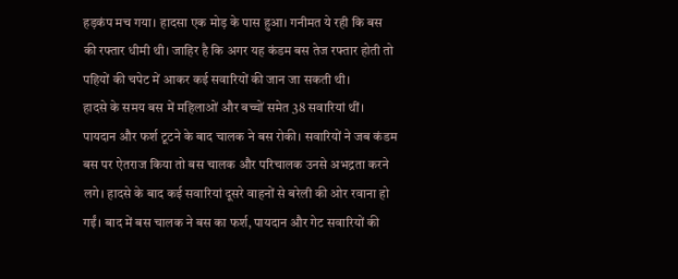हड़कंप मच गया। हादसा एक मोड़ के पास हुआ। गनीमत ये रही कि बस की रफ्तार धीमी थी। जाहिर है कि अगर यह कंडम बस तेज रफ्तार होती तो पहियों की चपेट में आकर कई सवारियों की जान जा सकती थी।
हादसे के समय बस में महिलाओं और बच्चों समेत 38 सवारियां थीं। पायदान और फर्श टूटने के बाद चालक ने बस रोकी। सवारियों ने जब कंडम बस पर ऐतराज किया तो बस चालक और परिचालक उनसे अभद्रता करने लगे। हादसे के बाद कई सवारियां दूसरे वाहनों से बरेली की ओर रवाना हो गईं। बाद में बस चालक ने बस का फर्श, पायदान और गेट सवारियों की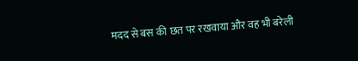मदद से बस की छत पर रखवाया और वह भी बरेली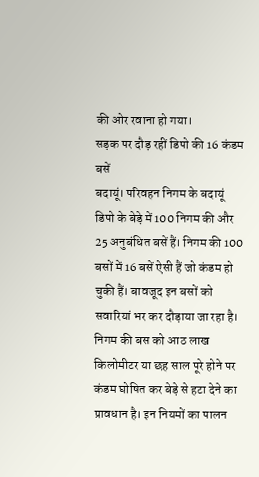की ओर रवाना हो गया।
सड़क पर दौड़ रहीं डिपो की 16 कंडम बसें
बदायूं। परिवहन निगम के बदायूं डिपो के बेड़े में 100 निगम की और 25 अनुबंधित बसें हैं। निगम की 100 बसों में 16 बसें ऐसी हैं जो कंडम हो चुकी हैं। बावजूद इन बसों को सवारियां भर कर दौड़ाया जा रहा है। निगम की बस को आठ लाख किलोमीटर या छह साल पूरे होने पर कंडम घोषित कर बेड़े से हटा देने का प्रावधान है। इन नियमों का पालन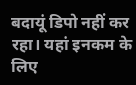बदायूं डिपो नहीं कर रहा। यहां इनकम के लिए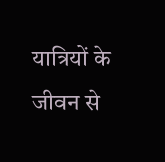यात्रियों के जीवन से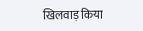खिलवाड़ किया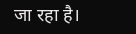जा रहा है।